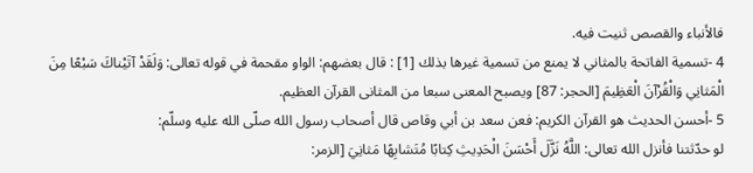فالأنباء والقصص ثنيت فيه.
4 -تسمية الفاتحة بالمثاني لا يمنع من تسمية غيرها بذلك [1] : قال بعضهم: الواو مقحمة في قوله تعالى: وَلَقَدْ آتَيْناكَ سَبْعًا مِنَ الْمَثانِي وَالْقُرْآنَ الْعَظِيمَ [الحجر: 87] ويصبح المعنى سبعا من المثانى القرآن العظيم.
5 -أحسن الحديث هو القرآن الكريم: فعن سعد بن أبي وقاص قال أصحاب رسول الله صلّى الله عليه وسلّم:
لو حدّثتنا فأنزل الله تعالى: اللَّهُ نَزَّلَ أَحْسَنَ الْحَدِيثِ كِتابًا مُتَشابِهًا مَثانِيَ [الزمر: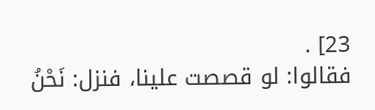23] .
فقالوا: لو قصصت علينا، فنزل: نَحْنُ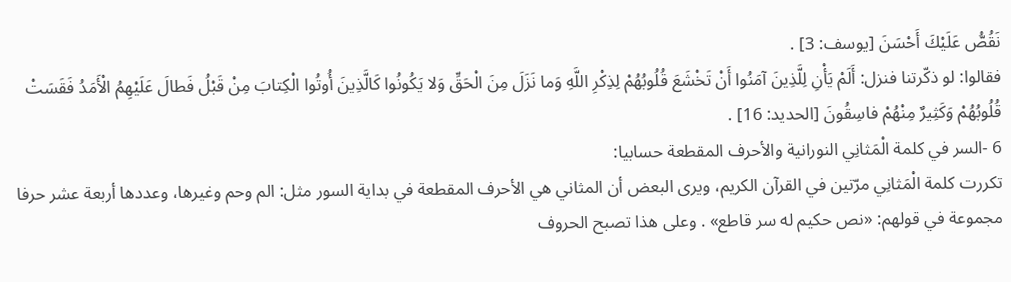نَقُصُّ عَلَيْكَ أَحْسَنَ [يوسف: 3] .
فقالوا: لو ذكّرتنا فنزل: أَلَمْ يَأْنِ لِلَّذِينَ آمَنُوا أَنْ تَخْشَعَ قُلُوبُهُمْ لِذِكْرِ اللَّهِ وَما نَزَلَ مِنَ الْحَقِّ وَلا يَكُونُوا كَالَّذِينَ أُوتُوا الْكِتابَ مِنْ قَبْلُ فَطالَ عَلَيْهِمُ الْأَمَدُ فَقَسَتْ قُلُوبُهُمْ وَكَثِيرٌ مِنْهُمْ فاسِقُونَ [الحديد: 16] .
6 -السر في كلمة الْمَثانِي النورانية والأحرف المقطعة حسابيا:
تكررت كلمة الْمَثانِي مرّتين في القرآن الكريم، ويرى البعض أن المثاني هي الأحرف المقطعة في بداية السور مثل: الم وحم وغيرها، وعددها أربعة عشر حرفا مجموعة في قولهم: «نص حكيم له سر قاطع» . وعلى هذا تصبح الحروف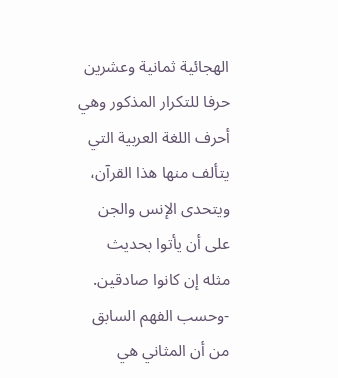الهجائية ثمانية وعشرين حرفا للتكرار المذكور وهي أحرف اللغة العربية التي يتألف منها هذا القرآن، ويتحدى الإنس والجن على أن يأتوا بحديث مثله إن كانوا صادقين.
-وحسب الفهم السابق من أن المثاني هي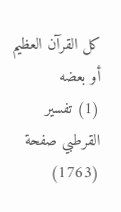كل القرآن العظيم أو بعضه
(1) تفسير القرطبي صفحة (1763)